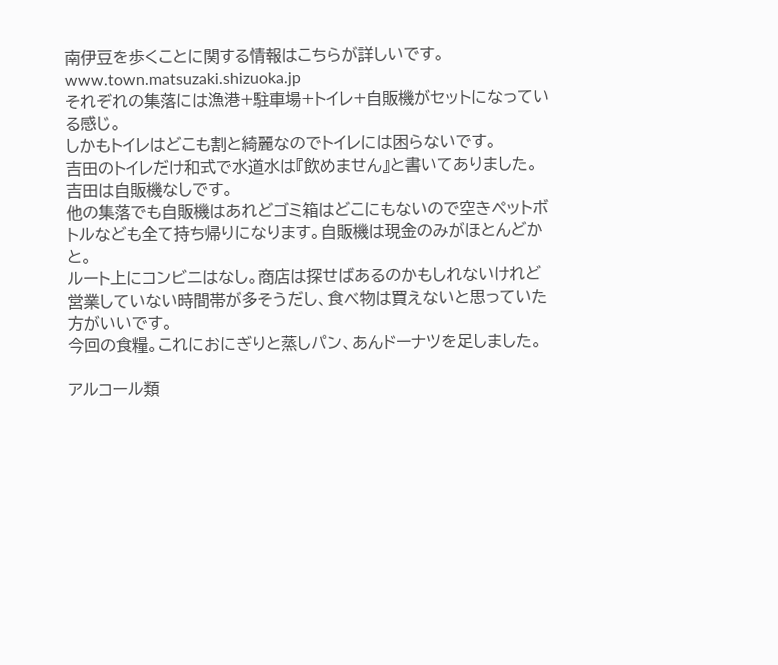南伊豆を歩くことに関する情報はこちらが詳しいです。
www.town.matsuzaki.shizuoka.jp
それぞれの集落には漁港+駐車場+トイレ+自販機がセットになっている感じ。
しかもトイレはどこも割と綺麗なのでトイレには困らないです。
吉田のトイレだけ和式で水道水は『飲めません』と書いてありました。
吉田は自販機なしです。
他の集落でも自販機はあれどゴミ箱はどこにもないので空きペットボトルなども全て持ち帰りになります。自販機は現金のみがほとんどかと。
ルート上にコンビニはなし。商店は探せばあるのかもしれないけれど営業していない時間帯が多そうだし、食べ物は買えないと思っていた方がいいです。
今回の食糧。これにおにぎりと蒸しパン、あんドーナツを足しました。

アルコール類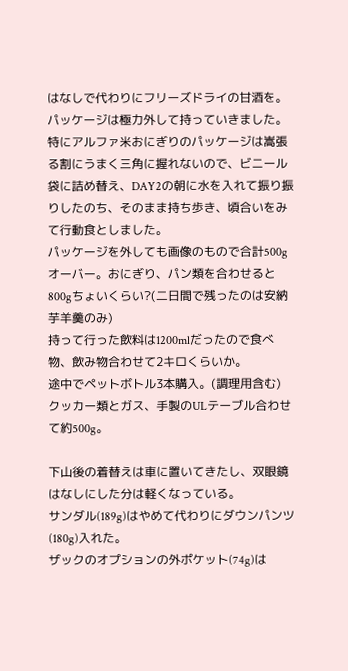はなしで代わりにフリーズドライの甘酒を。
パッケージは極力外して持っていきました。特にアルファ米おにぎりのパッケージは嵩張る割にうまく三角に握れないので、ビニール袋に詰め替え、DAY2の朝に水を入れて振り振りしたのち、そのまま持ち歩き、頃合いをみて行動食としました。
パッケージを外しても画像のもので合計500gオーバー。おにぎり、パン類を合わせると800gちょいくらい?(二日間で残ったのは安納芋羊羹のみ)
持って行った飲料は1200mlだったので食べ物、飲み物合わせて2キロくらいか。
途中でペットボトル3本購入。(調理用含む)
クッカー類とガス、手製のULテーブル合わせて約500g。

下山後の着替えは車に置いてきたし、双眼鏡はなしにした分は軽くなっている。
サンダル(189g)はやめて代わりにダウンパンツ(180g)入れた。
ザックのオプションの外ポケット(74g)は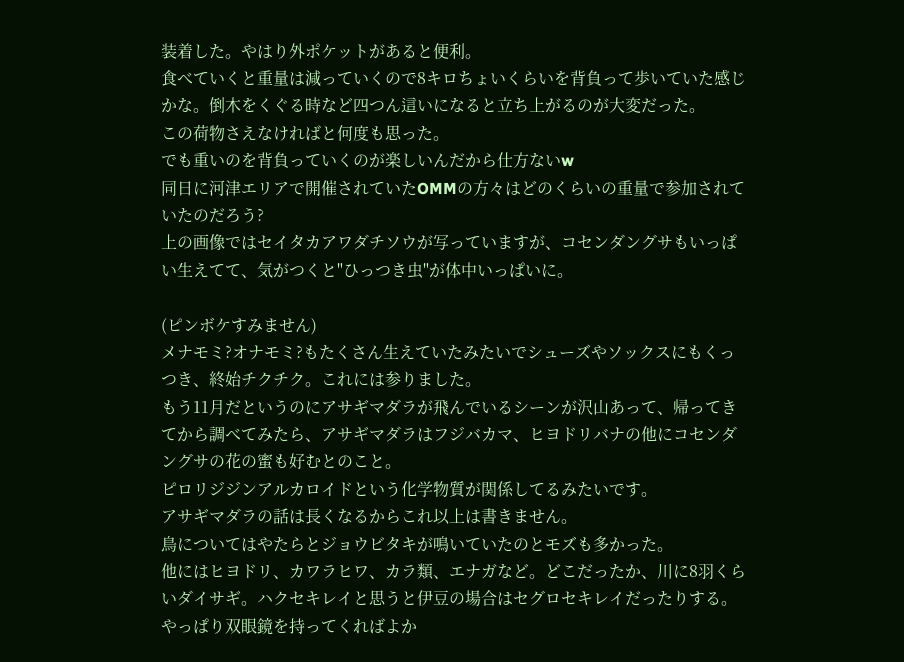装着した。やはり外ポケットがあると便利。
食べていくと重量は減っていくので8キロちょいくらいを背負って歩いていた感じかな。倒木をくぐる時など四つん這いになると立ち上がるのが大変だった。
この荷物さえなければと何度も思った。
でも重いのを背負っていくのが楽しいんだから仕方ないw
同日に河津エリアで開催されていたOMMの方々はどのくらいの重量で参加されていたのだろう?
上の画像ではセイタカアワダチソウが写っていますが、コセンダングサもいっぱい生えてて、気がつくと"ひっつき虫"が体中いっぱいに。

(ピンボケすみません)
メナモミ?オナモミ?もたくさん生えていたみたいでシューズやソックスにもくっつき、終始チクチク。これには参りました。
もう11月だというのにアサギマダラが飛んでいるシーンが沢山あって、帰ってきてから調べてみたら、アサギマダラはフジバカマ、ヒヨドリバナの他にコセンダングサの花の蜜も好むとのこと。
ピロリジジンアルカロイドという化学物質が関係してるみたいです。
アサギマダラの話は長くなるからこれ以上は書きません。
鳥についてはやたらとジョウビタキが鳴いていたのとモズも多かった。
他にはヒヨドリ、カワラヒワ、カラ類、エナガなど。どこだったか、川に8羽くらいダイサギ。ハクセキレイと思うと伊豆の場合はセグロセキレイだったりする。
やっぱり双眼鏡を持ってくればよか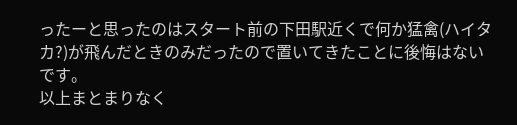ったーと思ったのはスタート前の下田駅近くで何か猛禽(ハイタカ?)が飛んだときのみだったので置いてきたことに後悔はないです。
以上まとまりなく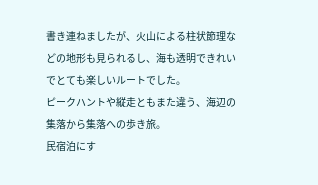書き連ねましたが、火山による柱状節理などの地形も見られるし、海も透明できれいでとても楽しいルートでした。
ピークハントや縦走ともまた違う、海辺の集落から集落への歩き旅。
民宿泊にす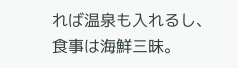れば温泉も入れるし、食事は海鮮三昧。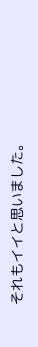それもイイと思いました。